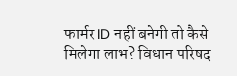फार्मर ID नहीं बनेगी तो कैसे मिलेगा लाभ? विधान परिषद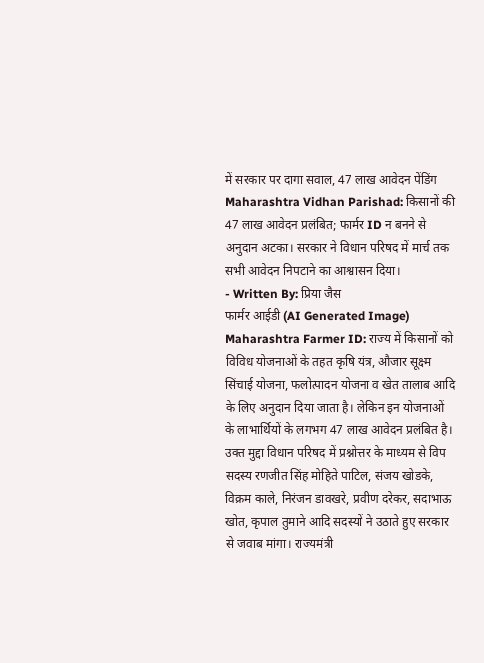में सरकार पर दागा सवाल, 47 लाख आवेदन पेंडिंग
Maharashtra Vidhan Parishad: किसानों की 47 लाख आवेदन प्रलंबित; फार्मर ID न बनने से अनुदान अटका। सरकार ने विधान परिषद में मार्च तक सभी आवेदन निपटाने का आश्वासन दिया।
- Written By: प्रिया जैस
फार्मर आईडी (AI Generated Image)
Maharashtra Farmer ID: राज्य में किसानों को विविध योजनाओं के तहत कृषि यंत्र, औजार सूक्ष्म सिंचाई योजना, फलोत्पादन योजना व खेत तालाब आदि के लिए अनुदान दिया जाता है। लेकिन इन योजनाओं के लाभार्थियों के लगभग 47 लाख आवेदन प्रलंबित है।
उक्त मुद्दा विधान परिषद में प्रश्नोत्तर के माध्यम से विप सदस्य रणजीत सिंह मोहिते पाटिल, संजय खोडके, विक्रम काले, निरंजन डावखरे, प्रवीण दरेकर, सदाभाऊ खोत, कृपाल तुमाने आदि सदस्यों ने उठाते हुए सरकार से जवाब मांगा। राज्यमंत्री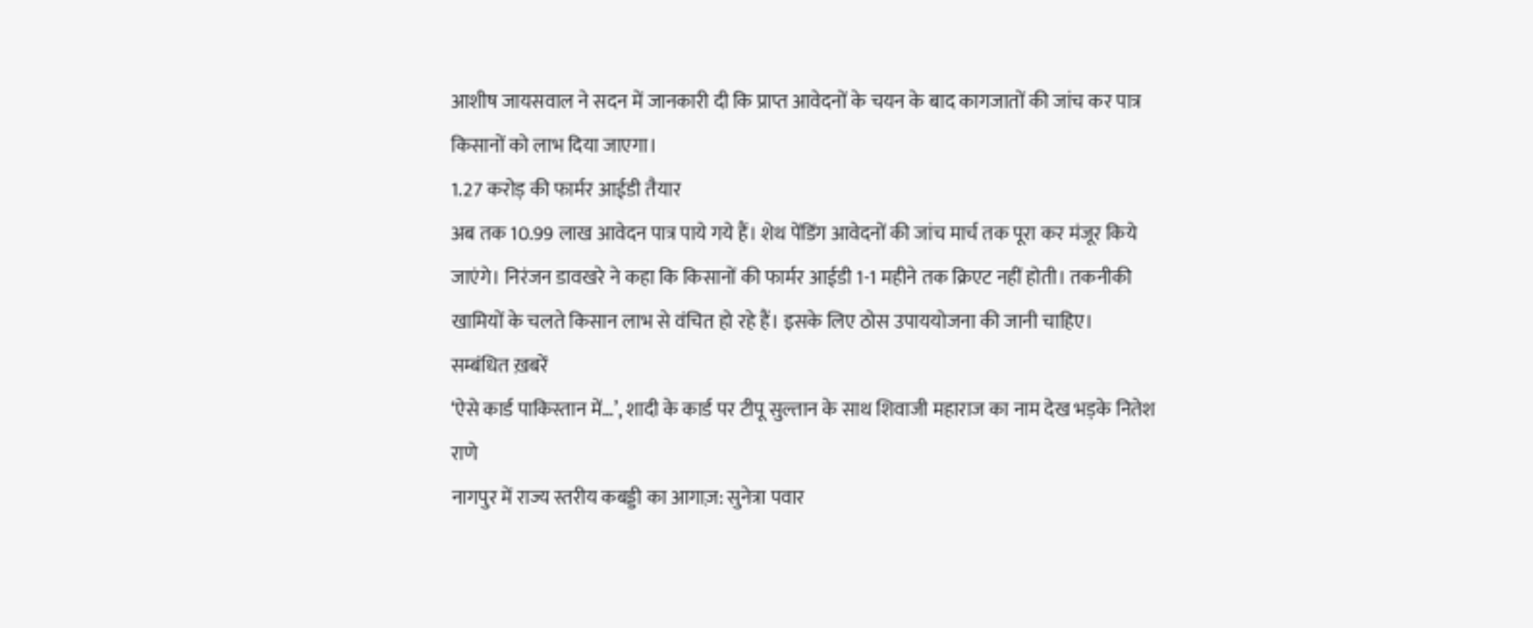आशीष जायसवाल ने सदन में जानकारी दी कि प्राप्त आवेदनों के चयन के बाद कागजातों की जांच कर पात्र किसानों को लाभ दिया जाएगा।
1.27 करोड़ की फार्मर आईडी तैयार
अब तक 10.99 लाख आवेदन पात्र पाये गये हैं। शेथ पेंडिंग आवेदनों की जांच मार्च तक पूरा कर मंजूर किये जाएंगे। निरंजन डावखरे ने कहा कि किसानों की फार्मर आईडी 1-1 महीने तक क्रिएट नहीं होती। तकनीकी खामियों के चलते किसान लाभ से वंचित हो रहे हैं। इसके लिए ठोस उपाययोजना की जानी चाहिए।
सम्बंधित ख़बरें
‘ऐसे कार्ड पाकिस्तान में…’, शादी के कार्ड पर टीपू सुल्तान के साथ शिवाजी महाराज का नाम देख भड़के नितेश राणे
नागपुर में राज्य स्तरीय कबड्डी का आगाज़: सुनेत्रा पवार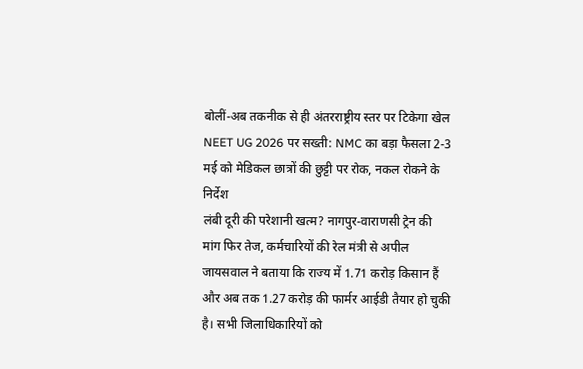बोलीं-अब तकनीक से ही अंतरराष्ट्रीय स्तर पर टिकेगा खेल
NEET UG 2026 पर सख्ती: NMC का बड़ा फैसला 2-3 मई को मेडिकल छात्रों की छुट्टी पर रोक, नकल रोकने के निर्देश
लंबी दूरी की परेशानी खत्म? नागपुर-वाराणसी ट्रेन की मांग फिर तेज, कर्मचारियों की रेल मंत्री से अपील
जायसवाल ने बताया कि राज्य में 1.71 करोड़ किसान हैं और अब तक 1.27 करोड़ की फार्मर आईडी तैयार हो चुकी है। सभी जिलाधिकारियों को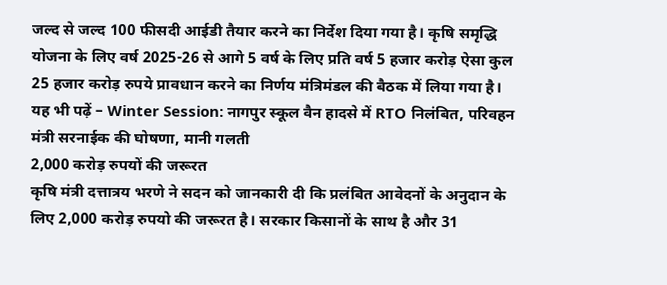जल्द से जल्द 100 फीसदी आईडी तैयार करने का निर्देश दिया गया है। कृषि समृद्धि योजना के लिए वर्ष 2025-26 से आगे 5 वर्ष के लिए प्रति वर्ष 5 हजार करोड़ ऐसा कुल 25 हजार करोड़ रुपये प्रावधान करने का निर्णय मंत्रिमंडल की बैठक में लिया गया है।
यह भी पढ़ें – Winter Session: नागपुर स्कूल वैन हादसे में RTO निलंबित, परिवहन मंत्री सरनाईक की घोषणा, मानी गलती
2,000 करोड़ रुपयों की जरूरत
कृषि मंत्री दत्तात्रय भरणे ने सदन को जानकारी दी कि प्रलंबित आवेदनों के अनुदान के लिए 2,000 करोड़ रुपयो की जरूरत है। सरकार किसानों के साथ है और 31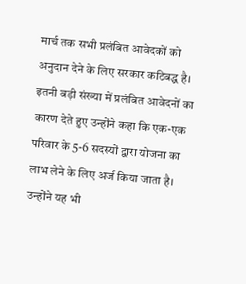मार्च तक सभी प्रलंबित आवेदकों को अनुदान देने के लिए सरकार कटिबद्ध है।
इतनी बड़ी संख्या में प्रलंबित आवेदनों का कारण देते हुए उन्होंने कहा कि एक-एक परिवार के 5-6 सदस्यों द्वारा योजना का लाभ लेने के लिए अर्ज किया जाता है। उन्होंने यह भी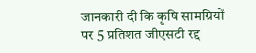जानकारी दी कि कृषि सामग्रियों पर 5 प्रतिशत जीएसटी रद्द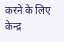करने के लिए केन्द्र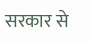सरकार से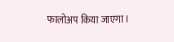फालोअप किया जाएगा।